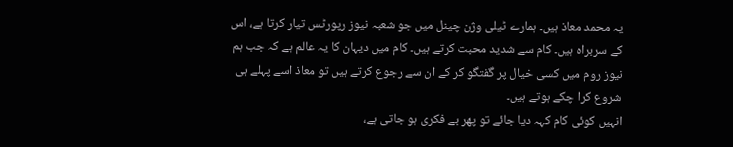یہ محمد معاذ ہیں۔ ہمارے ٹیلی وژن چینل میں جو شعبہ نیوز رپورٹس تیار کرتا ہے، اس کے سربراہ ہیں۔ کام سے شدید محبت کرتے ہیں۔ کام میں دیہان کا یہ عالم ہے کہ جب ہم نیوز روم میں کسی خیال پر گفتگو کر کے ان سے رجوع کرتے ہیں تو معاذ اسے پہلے ہی شروع کرا چکے ہوتے ہیں۔
انہیں کوئی کام کہہ دیا جائے تو پھر بے فکری ہو جاتی ہے،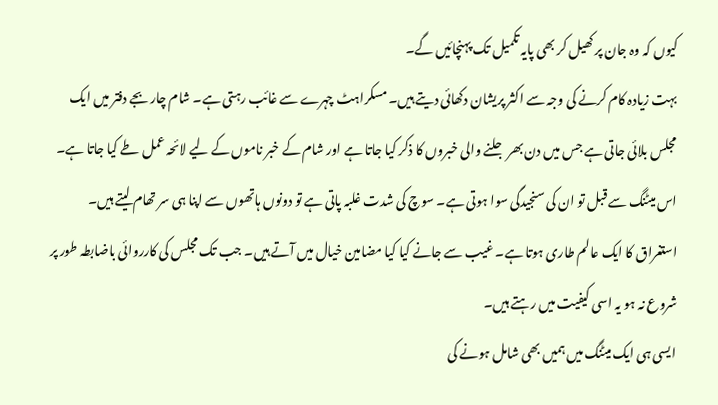کیوں کہ وہ جان پر کھیل کر بھی پایہ تکمیل تک پہنچائیں گے۔
بہت زیادہ کام کرنے کی وجہ سے اکثر پریشان دکھائی دیتے ہیں۔ مسکراہٹ چہرے سے غائب رہتی ہے۔ شام چار بجے دفتر میں ایک مجلس بلائی جاتی ہے جس میں دن بھر جلنے والی خبروں کا ذکر کیا جاتا ہے اور شام کے خبر ناموں کے لیے لائحہ عمل طے کیا جاتا ہے۔ اس میٹنگ سے قبل تو ان کی سنجیدگی سوا ہوتی ہے۔ سوچ کی شدت غلبہ پاتی ہے تو دونوں ہاتھوں سے اپنا ہی سر تھام لیتے ہیں۔ استغراق کا ایک عالم طاری ہوتا ہے۔ غیب سے جانے کیا کیا مضامین خیال میں آتے ہیں۔ جب تک مجلس کی کارروائی باضابطہ طور پر شروع نہ ہو یہ اسی کیفیت میں رہتے ہیں۔
ایسی ہی ایک میٹنگ میں ہمیں بھی شامل ہونے کی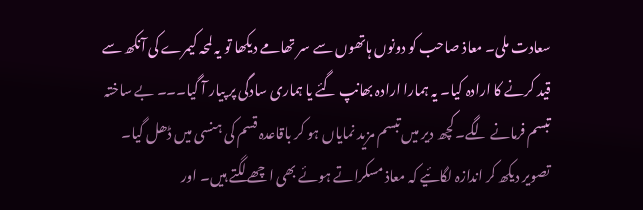سعادت ملی۔ معاذ صاحب کو دونوں ہاتھوں سے سر تھامے دیکھا تو یہ لمحہ کیمرے کی آنکھ سے قید کرنے کا ارادہ کیا۔ یہ ہمارا ارادہ بھانپ گئے یا ہماری سادگی پر پیار آ گیا۔۔۔ بے ساختہ تبسم فرمانے لگے۔ کچھ دیر میں تبسم مزید نمایاں ہو کر باقاعدہ قسم کی ہنسی میں ڈھل گیا۔ تصویر دیکھ کر اندازہ لگائیے کہ معاذ مسکراتے ہوئے بھی اچھے لگتے ہیں۔ اور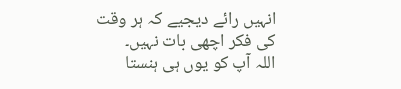انہیں رائے دیجیے کہ ہر وقت کی فکر اچھی بات نہیں۔
اللہ آپ کو یوں ہی ہنستا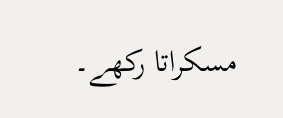مسکراتا رکھے۔